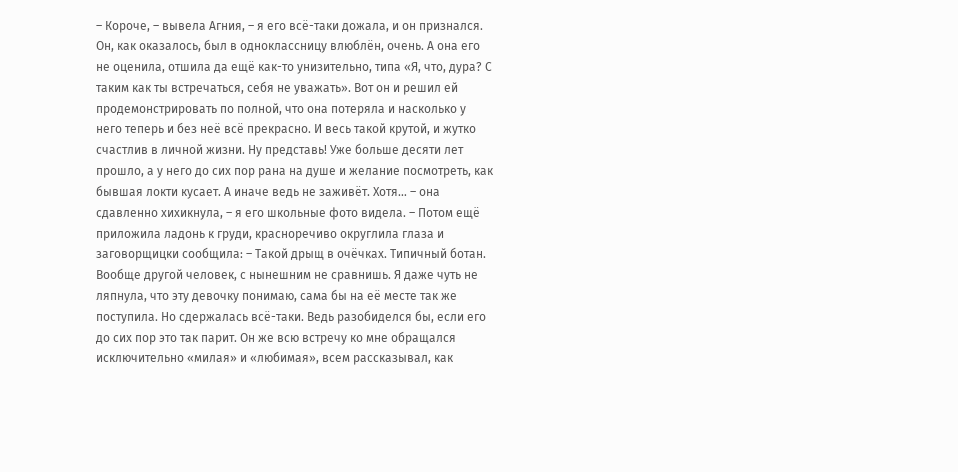– Короче, – вывела Агния, – я его всё-таки дожала, и он признался. Он, как оказалось, был в одноклассницу влюблён, очень. А она его не оценила, отшила да ещё как-то унизительно, типа «Я, что, дура? С таким как ты встречаться, себя не уважать». Вот он и решил ей продемонстрировать по полной, что она потеряла и насколько у него теперь и без неё всё прекрасно. И весь такой крутой, и жутко счастлив в личной жизни. Ну представь! Уже больше десяти лет прошло, а у него до сих пор рана на душе и желание посмотреть, как бывшая локти кусает. А иначе ведь не заживёт. Хотя… – она сдавленно хихикнула, – я его школьные фото видела. – Потом ещё приложила ладонь к груди, красноречиво округлила глаза и заговорщицки сообщила: – Такой дрыщ в очёчках. Типичный ботан. Вообще другой человек, с нынешним не сравнишь. Я даже чуть не ляпнула, что эту девочку понимаю, сама бы на её месте так же поступила. Но сдержалась всё-таки. Ведь разобиделся бы, если его до сих пор это так парит. Он же всю встречу ко мне обращался исключительно «милая» и «любимая», всем рассказывал, как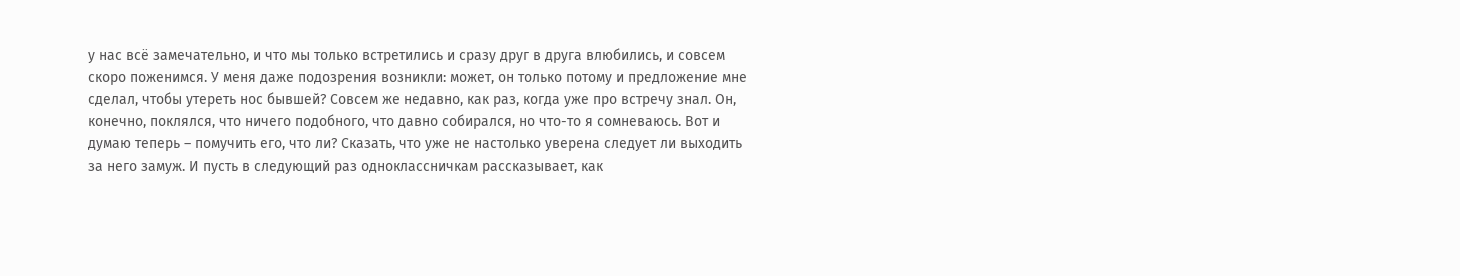у нас всё замечательно, и что мы только встретились и сразу друг в друга влюбились, и совсем скоро поженимся. У меня даже подозрения возникли: может, он только потому и предложение мне сделал, чтобы утереть нос бывшей? Совсем же недавно, как раз, когда уже про встречу знал. Он, конечно, поклялся, что ничего подобного, что давно собирался, но что-то я сомневаюсь. Вот и думаю теперь – помучить его, что ли? Сказать, что уже не настолько уверена следует ли выходить за него замуж. И пусть в следующий раз одноклассничкам рассказывает, как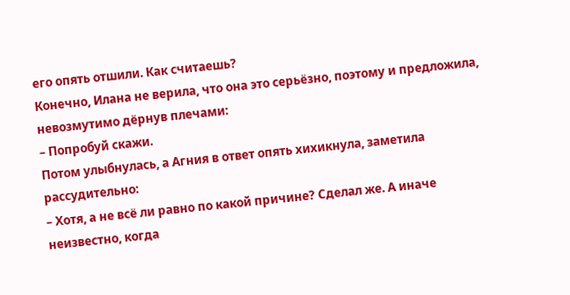его опять отшили. Как считаешь?
Конечно, Илана не верила, что она это серьёзно, поэтому и предложила, невозмутимо дёрнув плечами:
– Попробуй скажи.
Потом улыбнулась, а Агния в ответ опять хихикнула, заметила рассудительно:
– Хотя, а не всё ли равно по какой причине? Сделал же. А иначе неизвестно, когда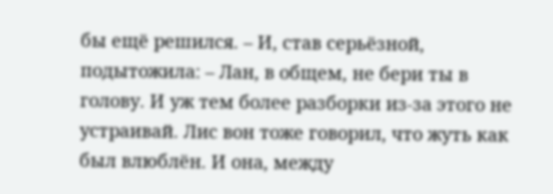бы ещё решился. – И, став серьёзной, подытожила: – Лан, в общем, не бери ты в голову. И уж тем более разборки из-за этого не устраивай. Лис вон тоже говорил, что жуть как был влюблён. И она, между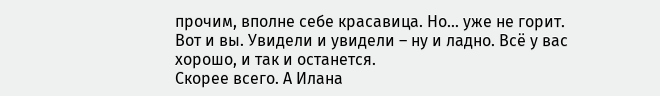прочим, вполне себе красавица. Но… уже не горит. Вот и вы. Увидели и увидели – ну и ладно. Всё у вас хорошо, и так и останется.
Скорее всего. А Илана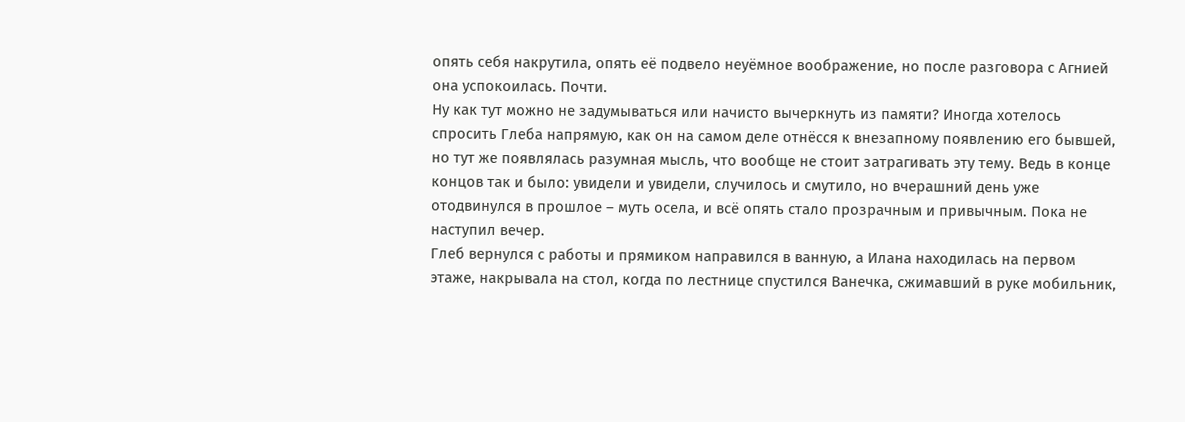опять себя накрутила, опять её подвело неуёмное воображение, но после разговора с Агнией она успокоилась. Почти.
Ну как тут можно не задумываться или начисто вычеркнуть из памяти? Иногда хотелось спросить Глеба напрямую, как он на самом деле отнёсся к внезапному появлению его бывшей, но тут же появлялась разумная мысль, что вообще не стоит затрагивать эту тему. Ведь в конце концов так и было: увидели и увидели, случилось и смутило, но вчерашний день уже отодвинулся в прошлое – муть осела, и всё опять стало прозрачным и привычным. Пока не наступил вечер.
Глеб вернулся с работы и прямиком направился в ванную, а Илана находилась на первом этаже, накрывала на стол, когда по лестнице спустился Ванечка, сжимавший в руке мобильник,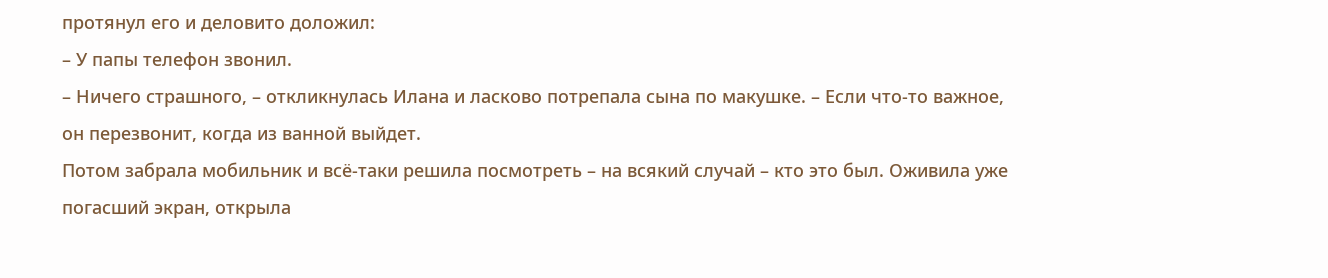протянул его и деловито доложил:
– У папы телефон звонил.
– Ничего страшного, – откликнулась Илана и ласково потрепала сына по макушке. – Если что-то важное, он перезвонит, когда из ванной выйдет.
Потом забрала мобильник и всё-таки решила посмотреть – на всякий случай – кто это был. Оживила уже погасший экран, открыла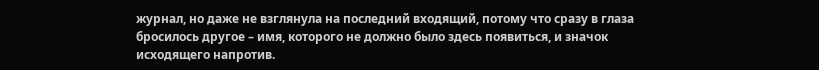журнал, но даже не взглянула на последний входящий, потому что сразу в глаза бросилось другое – имя, которого не должно было здесь появиться, и значок исходящего напротив.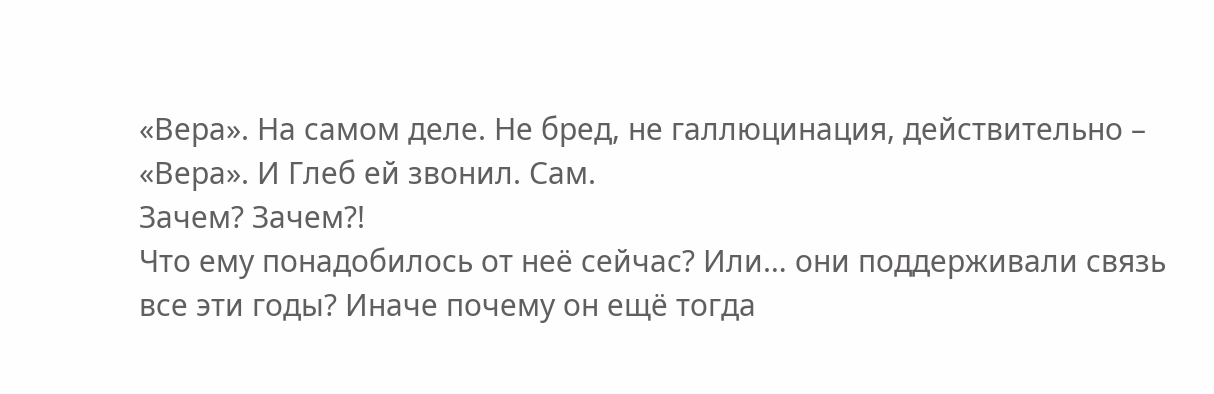«Вера». На самом деле. Не бред, не галлюцинация, действительно – «Вера». И Глеб ей звонил. Сам.
Зачем? Зачем?!
Что ему понадобилось от неё сейчас? Или… они поддерживали связь все эти годы? Иначе почему он ещё тогда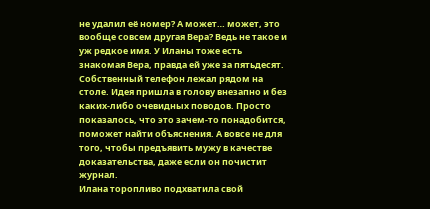не удалил её номер? А может… может, это вообще совсем другая Вера? Ведь не такое и уж редкое имя. У Иланы тоже есть знакомая Вера, правда ей уже за пятьдесят.
Собственный телефон лежал рядом на столе. Идея пришла в голову внезапно и без каких-либо очевидных поводов. Просто показалось, что это зачем-то понадобится, поможет найти объяснения. А вовсе не для того, чтобы предъявить мужу в качестве доказательства, даже если он почистит журнал.
Илана торопливо подхватила свой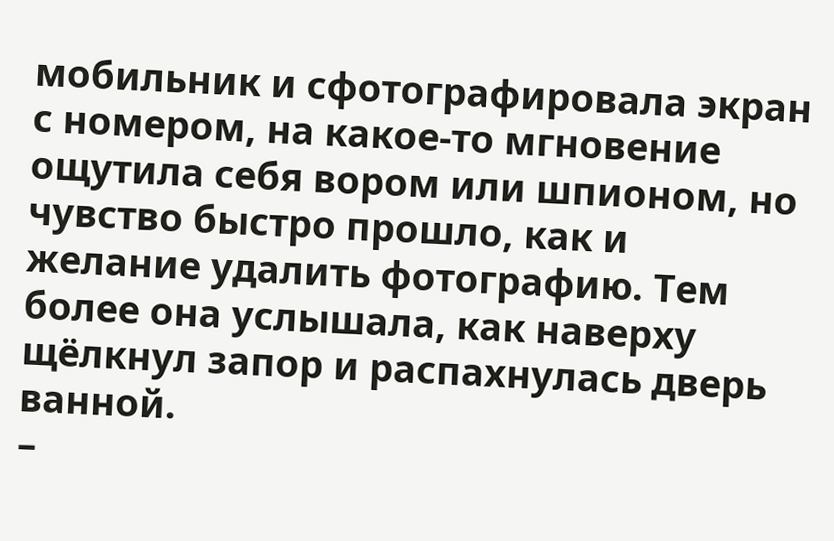мобильник и сфотографировала экран с номером, на какое-то мгновение ощутила себя вором или шпионом, но чувство быстро прошло, как и желание удалить фотографию. Тем более она услышала, как наверху щёлкнул запор и распахнулась дверь ванной.
–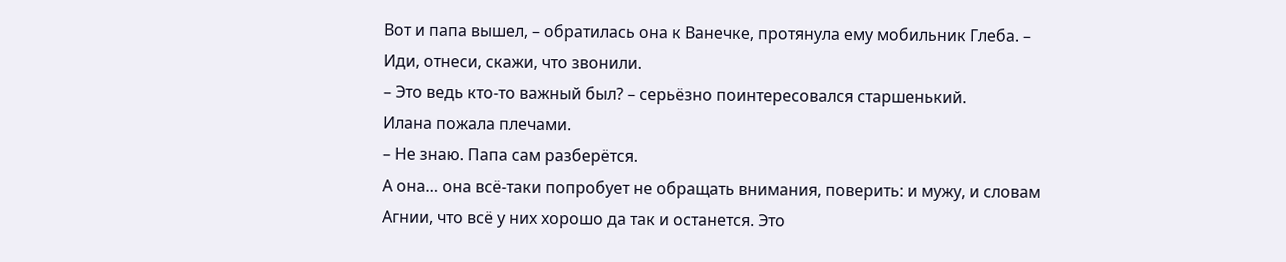Вот и папа вышел, – обратилась она к Ванечке, протянула ему мобильник Глеба. – Иди, отнеси, скажи, что звонили.
– Это ведь кто-то важный был? – серьёзно поинтересовался старшенький.
Илана пожала плечами.
– Не знаю. Папа сам разберётся.
А она… она всё-таки попробует не обращать внимания, поверить: и мужу, и словам Агнии, что всё у них хорошо да так и останется. Это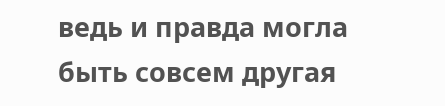ведь и правда могла быть совсем другая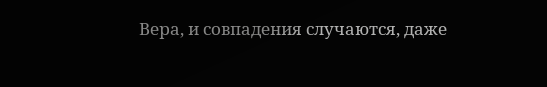Вера, и совпадения случаются, даже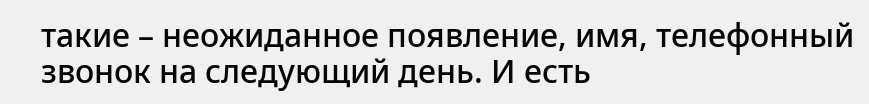такие – неожиданное появление, имя, телефонный звонок на следующий день. И есть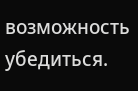возможность убедиться.